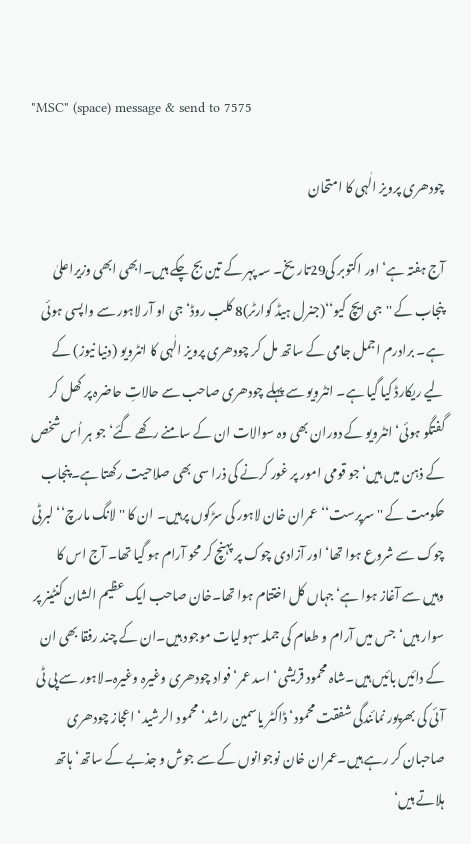"MSC" (space) message & send to 7575

چودھری پرویز الٰہی کا امتحان

آج ہفتہ ہے‘ اور اکتوبر کی29تاریخ۔ سہ پہر کے تین بج چکے ہیں۔ابھی ابھی وزیراعلیٰ پنجاب کے ''جی ایچ کیو‘‘(جنرل ہیڈ کوارٹر)8 کلب روڈ‘ جی او آر لاہور سے واپسی ہوئی ہے۔ برادرم اجمل جامی کے ساتھ مل کر چودھری پرویز الٰہی کا انٹرویو (دنیا نیوز) کے لیے ریکارڈ کیا گیا ہے۔ انٹرویو سے پہلے چودھری صاحب سے حالاتِ حاضرہ پر کھل کر گفتگو ہوئی‘انٹرویو کے دوران بھی وہ سوالات ان کے سامنے رکھے گئے‘ جو ہر اُس شخص کے ذہن میں ہیں‘جو قومی امور پر غور کرنے کی ذرا سی بھی صلاحیت رکھتا ہے۔پنجاب حکومت کے ''سرپرست‘‘ عمران خان لاہور کی سڑکوں پرہیں۔ ان کا ''لانگ مارچ‘‘ لبرٹی چوک سے شروع ہوا تھا‘ اور آزادی چوک پر پہنچ کر محو آرام ہو گیا تھا۔ آج اس کا وہیں سے آغاز ہوا ہے‘جہاں کل اختتام ہوا تھا۔خان صاحب ایک عظیم الشان کنٹینر پر سوار ہیں‘جس میں آرام و طعام کی جملہ سہولیات موجود ہیں۔ان کے چند رفقا بھی ان کے دائیں بائیں ہیں۔شاہ محمود قریشی‘ اسد عمر‘ فواد چودھری وغیرہ وغیرہ۔لاہور سے پی ٹی آئی کی بھرپور نمائندگی شفقت محمود‘ ڈاکٹر یاسمین راشد‘ محمود الرشید‘اعجاز چودھری صاحبان کر رہے ہیں۔عمران خان نوجوانوں کے سے جوش و جذبے کے ساتھ‘ ہاتھ ہلاتے ہیں‘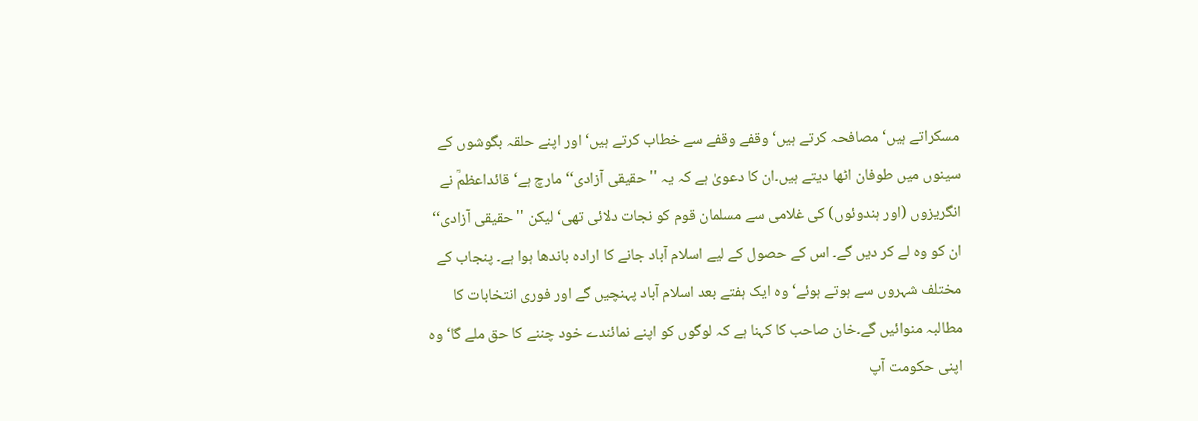مسکراتے ہیں‘ مصافحہ کرتے ہیں‘ وقفے وقفے سے خطاب کرتے ہیں‘ اور اپنے حلقہ بگوشوں کے سینوں میں طوفان اٹھا دیتے ہیں۔ان کا دعویٰ ہے کہ یہ ''حقیقی آزادی‘‘ مارچ ہے‘ قائداعظمؒ نے انگریزوں (اور ہندوئوں) کی غلامی سے مسلمان قوم کو نجات دلائی تھی‘ لیکن ''حقیقی آزادی‘‘ ان کو وہ لے کر دیں گے۔ اس کے حصول کے لیے اسلام آباد جانے کا ارادہ باندھا ہوا ہے۔ پنجاب کے مختلف شہروں سے ہوتے ہوئے‘ وہ ایک ہفتے بعد اسلام آباد پہنچیں گے اور فوری انتخابات کا مطالبہ منوائیں گے۔خان صاحب کا کہنا ہے کہ لوگوں کو اپنے نمائندے خود چننے کا حق ملے گا‘ وہ اپنی حکومت آپ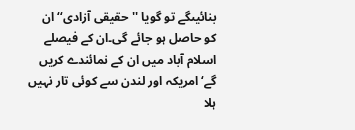بنائیںگے تو گویا ''حقیقی آزادی‘‘ ان کو حاصل ہو جائے گی۔ان کے فیصلے اسلام آباد میں ان کے نمائندے کریں گے‘امریکہ اور لندن سے کوئی تار نہیں ہلا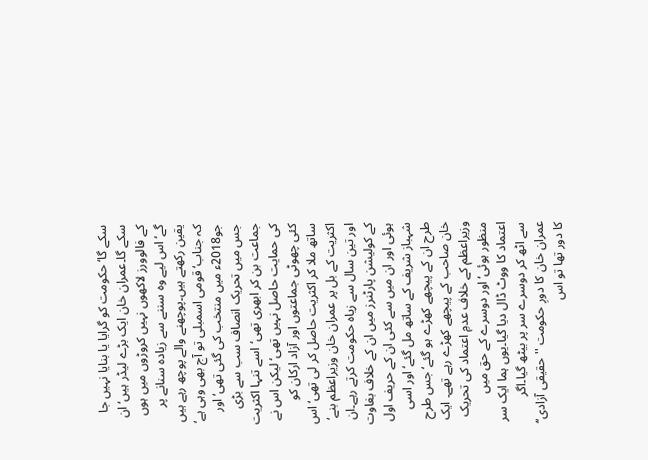سکے گا‘ حکومت کو گرایا یا بنایا نہیں جا سکے گا۔عمران خان ایک بڑے لیڈر ہیں‘ان کے فالوورز لاکھوں نہیں کروڑوں میں ہوں گے‘اس لیے وہ سننے سے زیادہ سنانے پر یقین رکھتے ہیں۔پوچھنے والے پوچھ رہے ہیں کہ جناب‘ قومی اسمبلی تو آج بھی وہی ہے‘ جو2018ء میں منتخب کی گئی تھی‘ اور جس میں تحریک انصاف سب سے بڑی جماعت بن کر ابھری تھی‘ اسے تنہا اکثریت کی حمایت حاصل نہیں تھی‘ لیکن اس نے کئی چھوٹی جماعتوں اور آزاد ارکان کو ساتھ ملا کر اکثریت حاصل کر لی تھی‘اس اکثریت کے بل پر عمران خان وزیراعظم بنے‘ اور تین سال سے زیاہ حکومت کرتے رہے۔ان کے کولیشن پارٹنرز میں ان کے خلاف بغاوت ہوئی اور ان میں سے کئی ان کے حریف اول شہباز شریف کے ساتھ مل گئے‘اور اسی طرح ان کے پیچھے کھڑے ہو گئے‘جس طرح خان صاحب کے پیچھے کھڑے رہے تھے۔ ایک وزیراعظم کے خلاف عدمِ اعتماد کی تحریک منظور ہوئی‘اور دوسرے کے حق میں اعتماد کا ووٹ ڈال دیا گیا۔یوں ہما ایک سر سے اٹھ کر دوسرے سر پر بیٹھ گیا۔اگر عمران خان کا دورِ حکومت ''حقیقی آزادی‘‘ کا دور تھا تو اس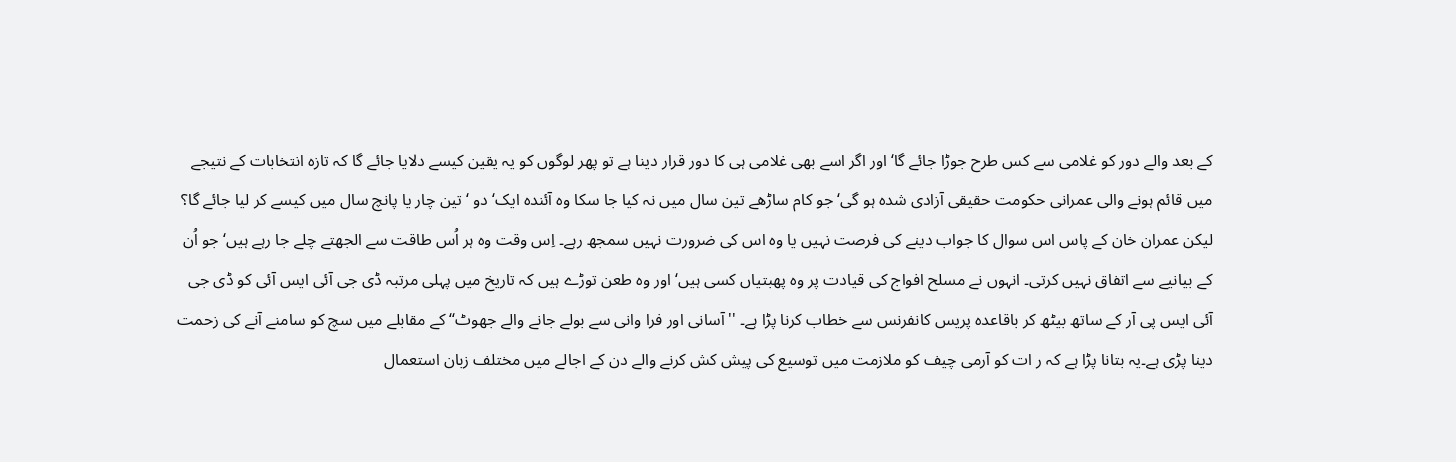کے بعد والے دور کو غلامی سے کس طرح جوڑا جائے گا‘اور اگر اسے بھی غلامی ہی کا دور قرار دینا ہے تو پھر لوگوں کو یہ یقین کیسے دلایا جائے گا کہ تازہ انتخابات کے نتیجے میں قائم ہونے والی عمرانی حکومت حقیقی آزادی شدہ ہو گی‘ جو کام ساڑھے تین سال میں نہ کیا جا سکا وہ آئندہ ایک‘ دو ‘ تین چار یا پانچ سال میں کیسے کر لیا جائے گا؟ لیکن عمران خان کے پاس اس سوال کا جواب دینے کی فرصت نہیں یا وہ اس کی ضرورت نہیں سمجھ رہے۔ اِس وقت وہ ہر اُس طاقت سے الجھتے چلے جا رہے ہیں‘ جو اُن کے بیانیے سے اتفاق نہیں کرتی۔ انہوں نے مسلح افواج کی قیادت پر وہ پھبتیاں کسی ہیں‘ اور وہ طعن توڑے ہیں کہ تاریخ میں پہلی مرتبہ ڈی جی آئی ایس آئی کو ڈی جی آئی ایس پی آر کے ساتھ بیٹھ کر باقاعدہ پریس کانفرنس سے خطاب کرنا پڑا ہے۔ ''آسانی اور فرا وانی سے بولے جانے والے جھوٹ‘‘ کے مقابلے میں سچ کو سامنے آنے کی زحمت دینا پڑی ہے۔یہ بتانا پڑا ہے کہ ر ات کو آرمی چیف کو ملازمت میں توسیع کی پیش کش کرنے والے دن کے اجالے میں مختلف زبان استعمال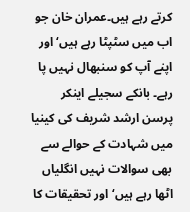کرتے رہے ہیں۔عمران خان جو اب میں سٹپٹا رہے ہیں‘اور اپنے آپ کو سنبھال نہیں پا رہے۔ بانکے سجیلے اینکر پرسن ارشد شریف کی کینیا میں شہادت کے حوالے سے بھی سوالات نہیں انگلیاں اٹھا رہے ہیں‘اور تحقیقات کا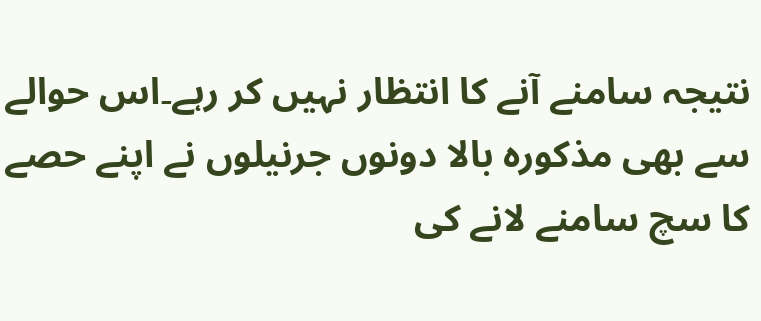نتیجہ سامنے آنے کا انتظار نہیں کر رہے۔اس حوالے سے بھی مذکورہ بالا دونوں جرنیلوں نے اپنے حصے کا سچ سامنے لانے کی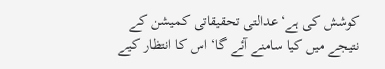کوشش کی ہے‘عدالتی تحقیقاتی کمیشن کے نتیجے میں کیا سامنے آئے گا‘ اس کا انتظار کیے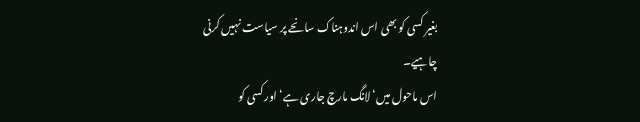بغیر کسی کو بھی اس اندوہناک سانحے پر سیاست نہیں کرنی چاہیے۔
اس ماحول میں‘لانگ مارچ جاری ہے‘اور کسی کو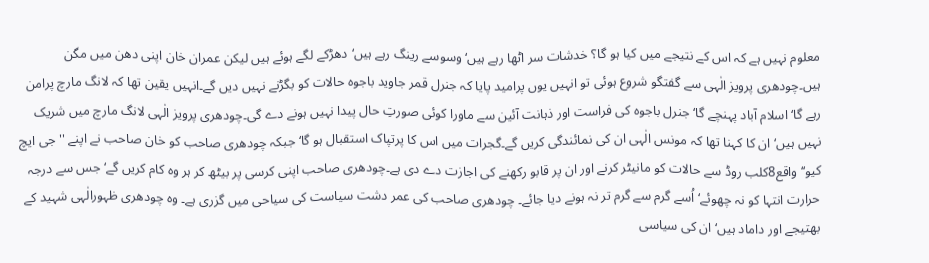معلوم نہیں ہے کہ اس کے نتیجے میں کیا ہو گا؟ خدشات سر اٹھا رہے ہیں‘ وسوسے رینگ رہے ہیں‘دھڑکے لگے ہوئے ہیں لیکن عمران خان اپنی دھن میں مگن ہیں۔چودھری پرویز الٰہی سے گفتگو شروع ہوئی تو انہیں یوں پرامید پایا کہ جنرل قمر جاوید باجوہ حالات کو بگڑنے نہیں دیں گے۔انہیں یقین تھا کہ لانگ مارچ پرامن رہے گا‘ اسلام آباد پہنچے گا‘ جنرل باجوہ کی فراست اور ذہانت آئین سے ماورا کوئی صورتِ حال پیدا نہیں ہونے دے گی۔چودھری پرویز الٰہی لانگ مارچ میں شریک نہیں ہیں‘ان کا کہنا تھا کہ مونس الٰہی ان کی نمائندگی کریں گے۔گجرات میں اس کا پرتپاک استقبال ہو گا‘ جبکہ چودھری صاحب کو خان صاحب نے اپنے ''جی ایچ کیو‘‘ واقع8کلب روڈ سے حالات کو مانیٹر کرنے اور ان پر قابو رکھنے کی اجازت دے دی ہے۔چودھری صاحب اپنی کرسی پر بیٹھ کر ہر وہ کام کریں گے‘ جس سے درجہ حرارت انتہا کو نہ چھوئے‘اُسے گرم سے گرم تر نہ ہونے دیا جائے۔ چودھری صاحب کی عمر دشت سیاست کی سیاحی میں گزری ہے۔ وہ چودھری ظہورالٰہی شہید کے بھتیجے اور داماد ہیں‘ان کی سیاسی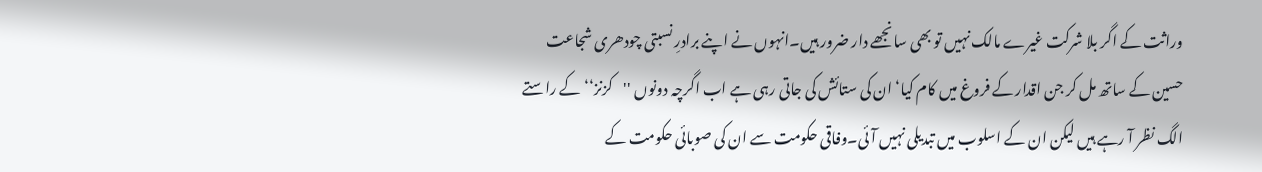وراثت کے اگر بلا شرکت غیرے مالک نہیں تو بھی سانجھے دار ضرور ہیں۔انہوں نے اپنے برادرِ نسبتی چودھری شجاعت حسین کے ساتھ مل کر جن اقدار کے فروغ میں کام کیا‘ ان کی ستائش کی جاتی رہی ہے اب اگرچہ دونوں ''کزنز‘‘ کے راستے الگ نظر آ رہے ہیں لیکن ان کے اسلوب میں تبدیلی نہیں آئی۔وفاقی حکومت سے ان کی صوبائی حکومت کے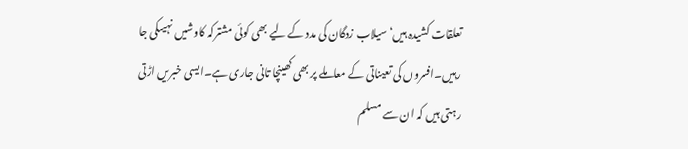تعلقات کشیدہ ہیں‘سیلاب زدگان کی مدد کے لیے بھی کوئی مشترکہ کاوشیں نہیںکی جا رہیں۔افسروں کی تعیناتی کے معاملے پر بھی کھینچا تانی جاری ہے۔ایسی خبریں اڑتی رہتی ہیں کہ ان سے مسلم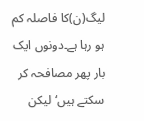لیگ(ن)کا فاصلہ کم ہو رہا ہے۔دونوں ایک بار پھر مصافحہ کر سکتے ہیں‘لیکن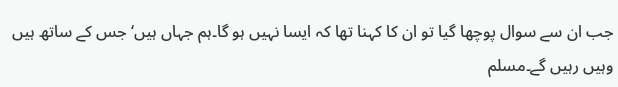جب ان سے سوال پوچھا گیا تو ان کا کہنا تھا کہ ایسا نہیں ہو گا۔ہم جہاں ہیں‘جس کے ساتھ ہیں وہیں رہیں گے۔مسلم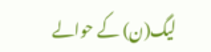لیگ(ن) کے حوالے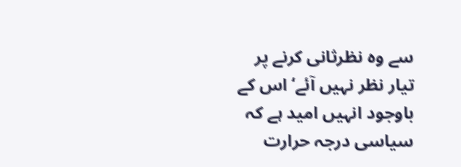سے وہ نظرثانی کرنے پر تیار نظر نہیں آئے‘اس کے باوجود انہیں امید ہے کہ سیاسی درجہ حرارت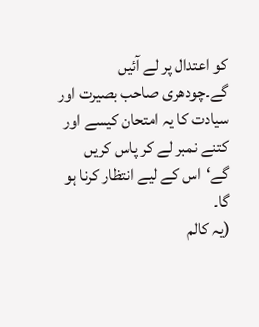کو اعتدال پر لے آئیں گے۔چودھری صاحب بصیرت اور سیادت کا یہ امتحان کیسے اور کتنے نمبر لے کر پاس کریں گے‘اس کے لیے انتظار کرنا ہو گا۔
(یہ کالم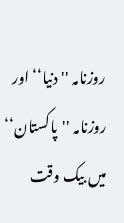روزنامہ ''دنیا‘‘ اور روزنامہ ''پاکستان‘‘ میں بیک وقت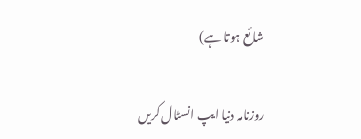شائع ہوتا ہے)

روزنامہ دنیا ایپ انسٹال کریں